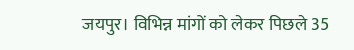जयपुर। विभिन्न मांगों को लेकर पिछले 35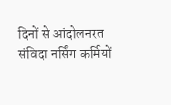दिनों से आंदोलनरत संविदा नर्सिंग कर्मियों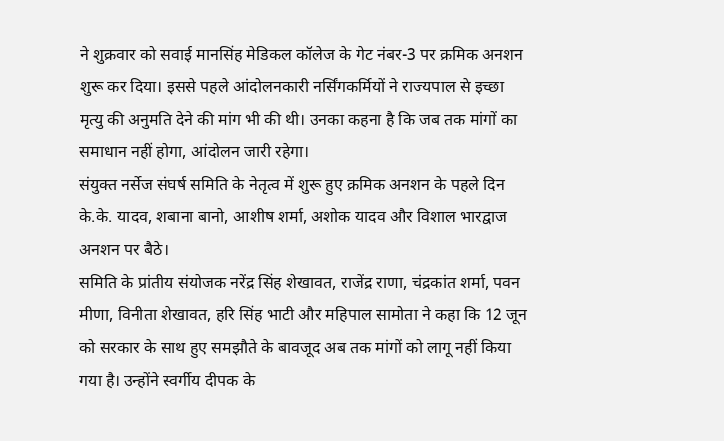ने शुक्रवार को सवाई मानसिंह मेडिकल कॉलेज के गेट नंबर-3 पर क्रमिक अनशन शुरू कर दिया। इससे पहले आंदोलनकारी नर्सिंगकर्मियों ने राज्यपाल से इच्छा मृत्यु की अनुमति देने की मांग भी की थी। उनका कहना है कि जब तक मांगों का समाधान नहीं होगा, आंदोलन जारी रहेगा।
संयुक्त नर्सेज संघर्ष समिति के नेतृत्व में शुरू हुए क्रमिक अनशन के पहले दिन के.के. यादव, शबाना बानो, आशीष शर्मा, अशोक यादव और विशाल भारद्वाज अनशन पर बैठे।
समिति के प्रांतीय संयोजक नरेंद्र सिंह शेखावत, राजेंद्र राणा, चंद्रकांत शर्मा, पवन मीणा, विनीता शेखावत, हरि सिंह भाटी और महिपाल सामोता ने कहा कि 12 जून को सरकार के साथ हुए समझौते के बावजूद अब तक मांगों को लागू नहीं किया गया है। उन्होंने स्वर्गीय दीपक के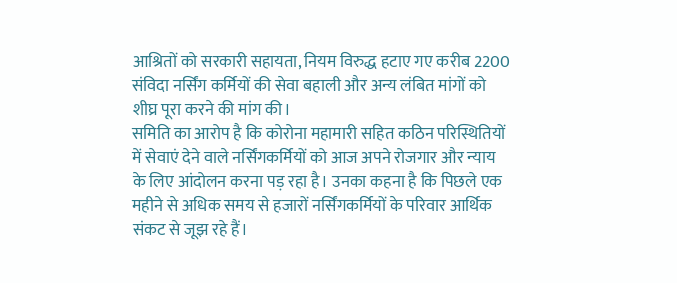आश्रितों को सरकारी सहायता, नियम विरुद्ध हटाए गए करीब 2200 संविदा नर्सिंग कर्मियों की सेवा बहाली और अन्य लंबित मांगों को शीघ्र पूरा करने की मांग की।
समिति का आरोप है कि कोरोना महामारी सहित कठिन परिस्थितियों में सेवाएं देने वाले नर्सिंगकर्मियों को आज अपने रोजगार और न्याय के लिए आंदोलन करना पड़ रहा है। उनका कहना है कि पिछले एक महीने से अधिक समय से हजारों नर्सिंगकर्मियों के परिवार आर्थिक संकट से जूझ रहे हैं।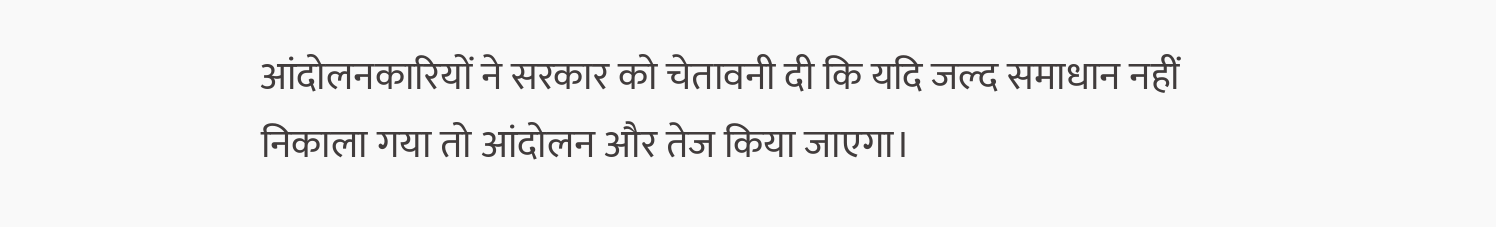आंदोलनकारियों ने सरकार को चेतावनी दी कि यदि जल्द समाधान नहीं निकाला गया तो आंदोलन और तेज किया जाएगा।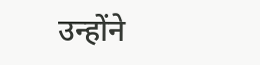उन्होंने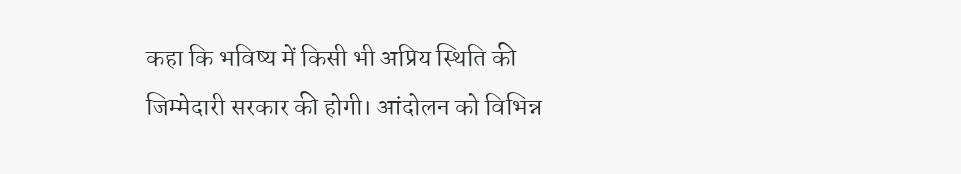कहा कि भविष्य में किसी भी अप्रिय स्थिति की जिम्मेदारी सरकार की होगी। आंदोलन को विभिन्न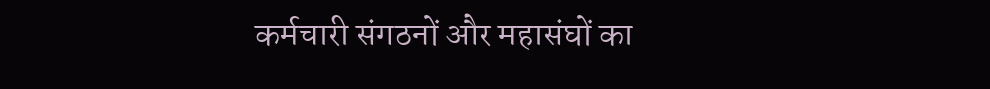कर्मचारी संगठनों और महासंघों का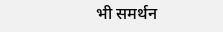भी समर्थन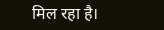मिल रहा है।